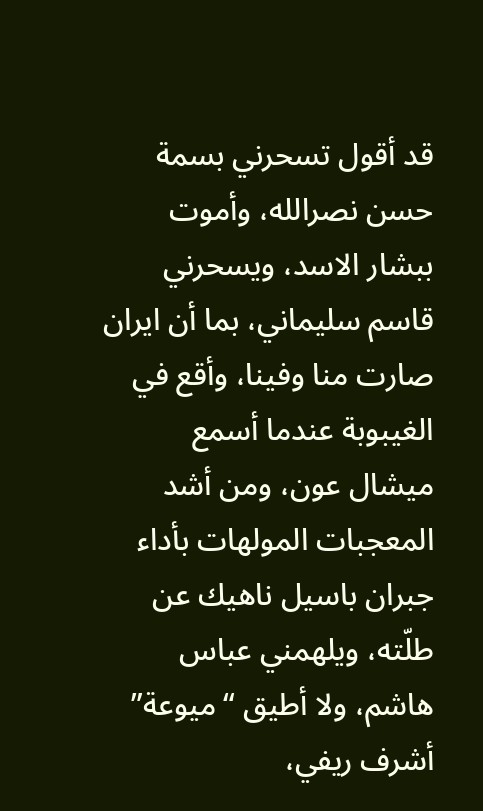قد أقول تسحرني بسمة حسن نصرالله، وأموت ببشار الاسد، ويسحرني قاسم سليماني، بما أن ايران صارت منا وفينا، وأقع في الغيبوبة عندما أسمع ميشال عون، ومن أشد المعجبات المولهات بأداء جبران باسيل ناهيك عن طلّته، ويلهمني عباس هاشم، ولا أطيق “ميوعة” أشرف ريفي،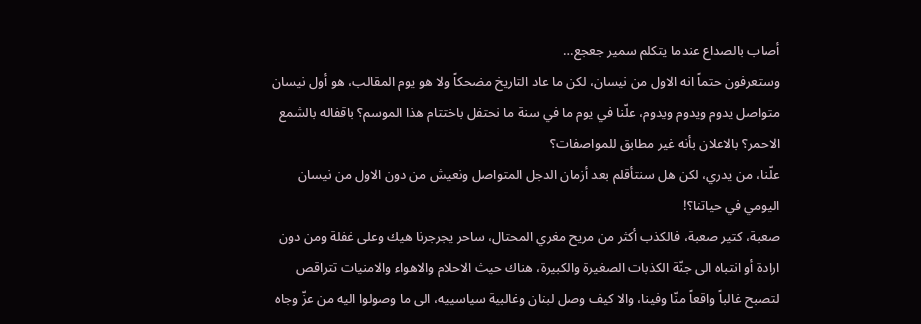أصاب بالصداع عندما يتكلم سمير جعجع…
وستعرفون حتماً انه الاول من نيسان، لكن ما عاد التاريخ مضحكاً ولا هو يوم المقالب، هو أول نيسان متواصل يدوم ويدوم ويدوم، علّنا في يوم ما في سنة ما نحتفل باختتام هذا الموسم؟ باقفاله بالشمع الاحمر؟ بالاعلان بأنه غير مطابق للمواصفات؟
علّنا، من يدري، لكن هل سنتأقلم بعد أزمان الدجل المتواصل ونعيش من دون الاول من نيسان اليومي في حياتنا؟!
صعبة، كتير صعبة، فالكذب أكثر من مريح مغري المحتال، ساحر يجرجرنا هيك وعلى غفلة ومن دون ارادة أو انتباه الى جنّة الكذبات الصغيرة والكبيرة، هناك حيث الاحلام والاهواء والامنيات تتراقص لتصبح غالباً واقعاً منّا وفينا، والا كيف وصل لبنان وغالبية سياسييه، الى ما وصولوا اليه من عزّ وجاه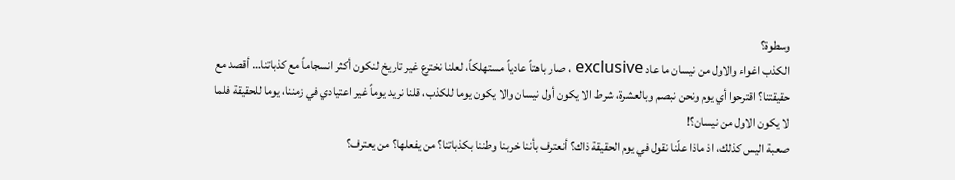وسطوة؟
الكذب اغواء والاول من نيسان ما عاد exclusive ، صار باهتاً عادياً مستهلكاً، لعلنا نخترع غير تاريخ لنكون أكثر انسجاماً مع كذباتنا… أقصد مع حقيقتنا؟ اقترحوا أي يوم ونحن نبصم وبالعشرة، شرط الا يكون أول نيسان والا يكون يوما للكذب، قلنا نريد يوماً غير اعتيادي في زمننا، يوما للحقيقة فلما لا يكون الاول من نيسان؟!
صعبة اليس كذلك، اذ ماذا علّنا نقول في يوم الحقيقة ذاك؟ أنعترف بأننا خربنا وطننا بكذباتنا؟ من يفعلها؟ من يعترف؟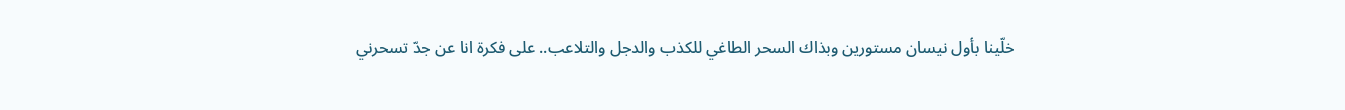خلّينا بأول نيسان مستورين وبذاك السحر الطاغي للكذب والدجل والتلاعب.. على فكرة انا عن جدّ تسحرني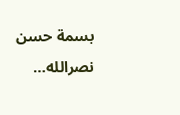بسمة حسن نصرالله…